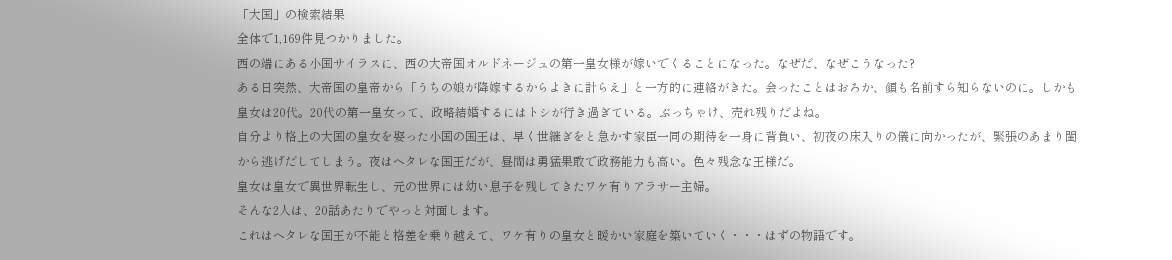「大国」の検索結果
全体で1,169件見つかりました。
西の端にある小国サイラスに、西の大帝国オルドネージュの第一皇女様が嫁いでくることになった。なぜだ、なぜこうなった?
ある日突然、大帝国の皇帝から「うちの娘が降嫁するからよきに計らえ」と一方的に連絡がきた。会ったことはおろか、顔も名前すら知らないのに。しかも皇女は20代。20代の第一皇女って、政略結婚するにはトシが行き過ぎている。ぶっちゃけ、売れ残りだよね。
自分より格上の大国の皇女を娶った小国の国王は、早く世継ぎをと急かす家臣一同の期待を一身に背負い、初夜の床入りの儀に向かったが、緊張のあまり閨から逃げだしてしまう。夜はヘタレな国王だが、昼間は勇猛果敢で政務能力も高い。色々残念な王様だ。
皇女は皇女で異世界転生し、元の世界には幼い息子を残してきたワケ有りアラサー主婦。
そんな2人は、20話あたりでやっと対面します。
これはヘタレな国王が不能と格差を乗り越えて、ワケ有りの皇女と暖かい家庭を築いていく・・・はずの物語です。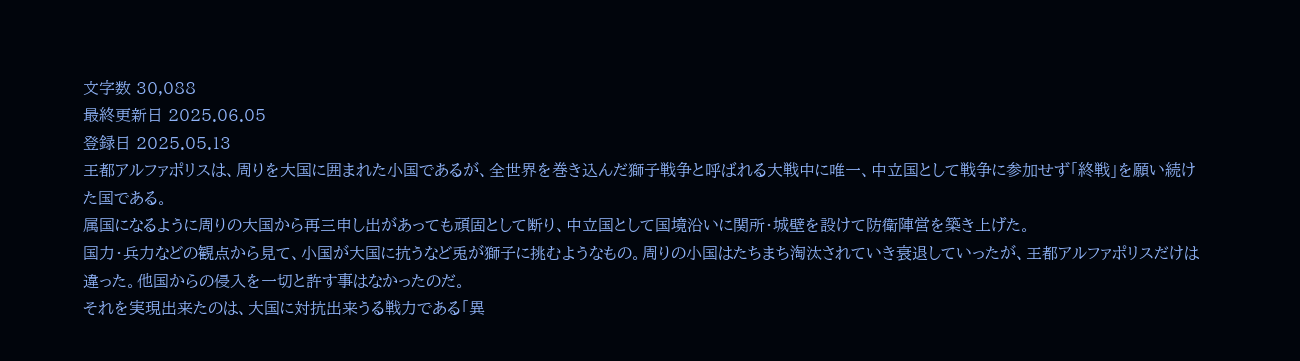文字数 30,088
最終更新日 2025.06.05
登録日 2025.05.13
王都アルファポリスは、周りを大国に囲まれた小国であるが、全世界を巻き込んだ獅子戦争と呼ばれる大戦中に唯一、中立国として戦争に参加せず「終戦」を願い続けた国である。
属国になるように周りの大国から再三申し出があっても頑固として断り、中立国として国境沿いに関所・城壁を設けて防衛陣営を築き上げた。
国力・兵力などの観点から見て、小国が大国に抗うなど兎が獅子に挑むようなもの。周りの小国はたちまち淘汰されていき衰退していったが、王都アルファポリスだけは違った。他国からの侵入を一切と許す事はなかったのだ。
それを実現出来たのは、大国に対抗出来うる戦力である「異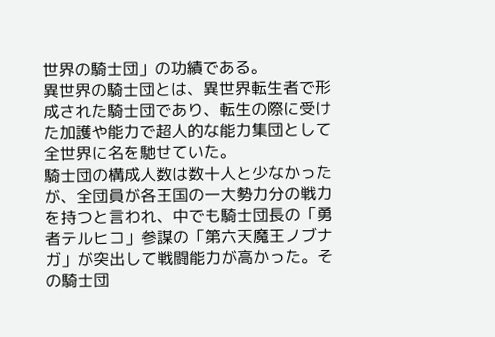世界の騎士団」の功績である。
異世界の騎士団とは、異世界転生者で形成された騎士団であり、転生の際に受けた加護や能力で超人的な能力集団として全世界に名を馳せていた。
騎士団の構成人数は数十人と少なかったが、全団員が各王国の一大勢力分の戦力を持つと言われ、中でも騎士団長の「勇者テルヒコ」参謀の「第六天魔王ノブナガ」が突出して戦闘能力が高かった。その騎士団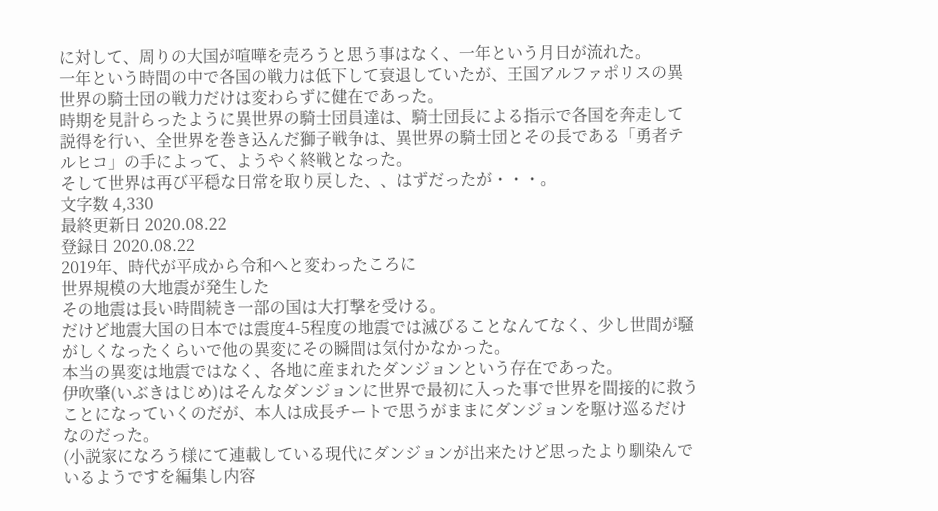に対して、周りの大国が喧嘩を売ろうと思う事はなく、一年という月日が流れた。
一年という時間の中で各国の戦力は低下して衰退していたが、王国アルファポリスの異世界の騎士団の戦力だけは変わらずに健在であった。
時期を見計らったように異世界の騎士団員達は、騎士団長による指示で各国を奔走して説得を行い、全世界を巻き込んだ獅子戦争は、異世界の騎士団とその長である「勇者テルヒコ」の手によって、ようやく終戦となった。
そして世界は再び平穏な日常を取り戻した、、はずだったが・・・。
文字数 4,330
最終更新日 2020.08.22
登録日 2020.08.22
2019年、時代が平成から令和へと変わったころに
世界規模の大地震が発生した
その地震は長い時間続き一部の国は大打撃を受ける。
だけど地震大国の日本では震度4-5程度の地震では滅びることなんてなく、少し世間が騒がしくなったくらいで他の異変にその瞬間は気付かなかった。
本当の異変は地震ではなく、各地に産まれたダンジョンという存在であった。
伊吹肇(いぶきはじめ)はそんなダンジョンに世界で最初に入った事で世界を間接的に救うことになっていくのだが、本人は成長チートで思うがままにダンジョンを駆け巡るだけなのだった。
(小説家になろう様にて連載している現代にダンジョンが出来たけど思ったより馴染んでいるようですを編集し内容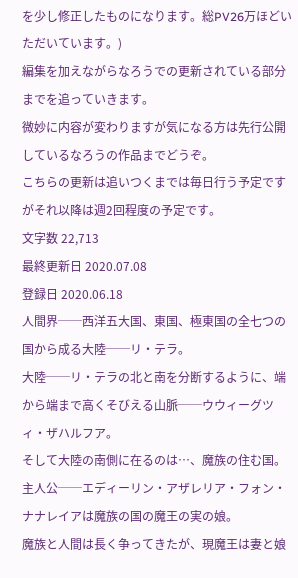を少し修正したものになります。総PV26万ほどいただいています。)
編集を加えながらなろうでの更新されている部分までを追っていきます。
微妙に内容が変わりますが気になる方は先行公開しているなろうの作品までどうぞ。
こちらの更新は追いつくまでは毎日行う予定ですがそれ以降は週2回程度の予定です。
文字数 22,713
最終更新日 2020.07.08
登録日 2020.06.18
人間界──西洋五大国、東国、極東国の全七つの国から成る大陸──リ・テラ。
大陸──リ・テラの北と南を分断するように、端から端まで高くそびえる山脈──ウウィーグツィ・ザハルフア。
そして大陸の南側に在るのは…、魔族の住む国。
主人公──エディーリン・アザレリア・フォン・ナナレイアは魔族の国の魔王の実の娘。
魔族と人間は長く争ってきたが、現魔王は妻と娘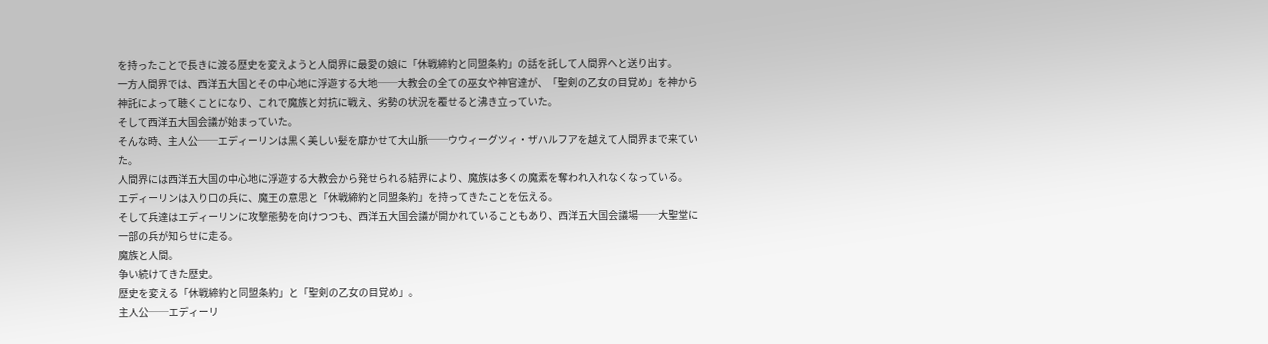を持ったことで長きに渡る歴史を変えようと人間界に最愛の娘に「休戦締約と同盟条約」の話を託して人間界へと送り出す。
一方人間界では、西洋五大国とその中心地に浮遊する大地──大教会の全ての巫女や神官達が、「聖剣の乙女の目覚め」を神から神託によって聴くことになり、これで魔族と対抗に戦え、劣勢の状況を覆せると沸き立っていた。
そして西洋五大国会議が始まっていた。
そんな時、主人公──エディーリンは黒く美しい髪を靡かせて大山脈──ウウィーグツィ・ザハルフアを越えて人間界まで来ていた。
人間界には西洋五大国の中心地に浮遊する大教会から発せられる結界により、魔族は多くの魔素を奪われ入れなくなっている。
エディーリンは入り口の兵に、魔王の意思と「休戦締約と同盟条約」を持ってきたことを伝える。
そして兵達はエディーリンに攻撃態勢を向けつつも、西洋五大国会議が開かれていることもあり、西洋五大国会議場──大聖堂に一部の兵が知らせに走る。
魔族と人間。
争い続けてきた歴史。
歴史を変える「休戦締約と同盟条約」と「聖剣の乙女の目覚め」。
主人公──エディーリ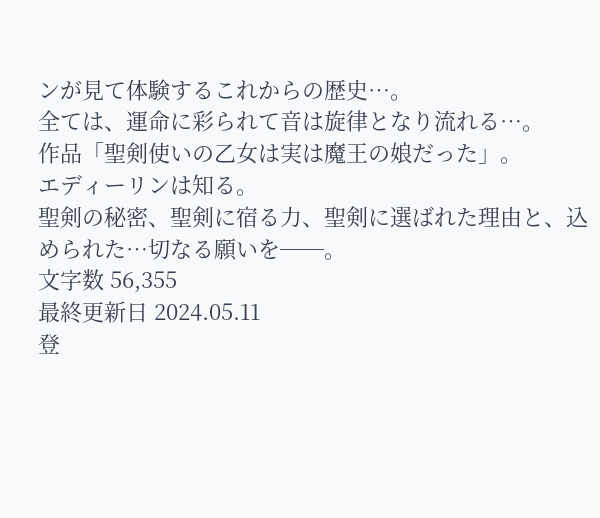ンが見て体験するこれからの歴史…。
全ては、運命に彩られて音は旋律となり流れる…。
作品「聖剣使いの乙女は実は魔王の娘だった」。
エディーリンは知る。
聖剣の秘密、聖剣に宿る力、聖剣に選ばれた理由と、込められた…切なる願いを──。
文字数 56,355
最終更新日 2024.05.11
登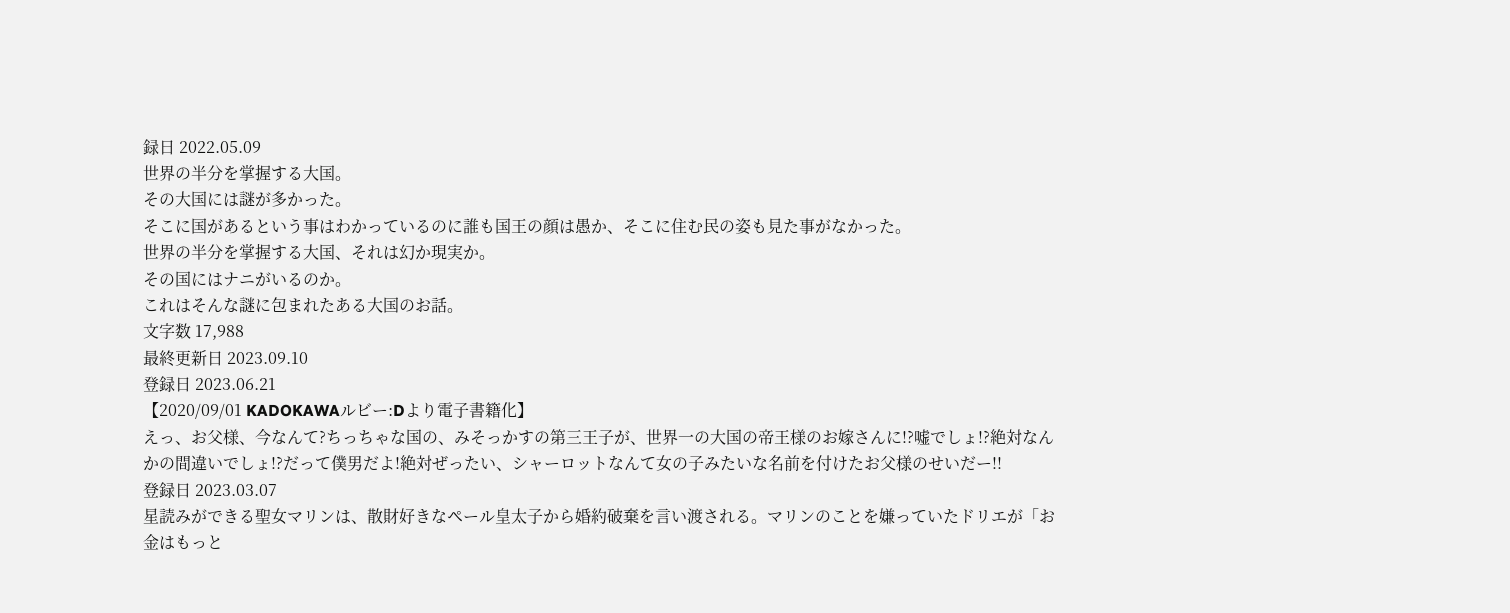録日 2022.05.09
世界の半分を掌握する大国。
その大国には謎が多かった。
そこに国があるという事はわかっているのに誰も国王の顔は愚か、そこに住む民の姿も見た事がなかった。
世界の半分を掌握する大国、それは幻か現実か。
その国にはナニがいるのか。
これはそんな謎に包まれたある大国のお話。
文字数 17,988
最終更新日 2023.09.10
登録日 2023.06.21
【2020/09/01 KADOKAWAルビー:Dより電子書籍化】
えっ、お父様、今なんて?ちっちゃな国の、みそっかすの第三王子が、世界一の大国の帝王様のお嫁さんに!?嘘でしょ!?絶対なんかの間違いでしょ!?だって僕男だよ!絶対ぜったい、シャーロットなんて女の子みたいな名前を付けたお父様のせいだー!!
登録日 2023.03.07
星読みができる聖女マリンは、散財好きなペール皇太子から婚約破棄を言い渡される。マリンのことを嫌っていたドリエが「お金はもっと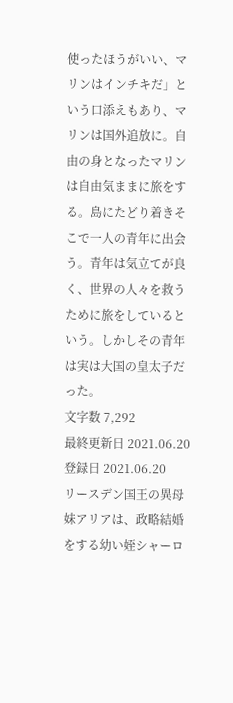使ったほうがいい、マリンはインチキだ」という口添えもあり、マリンは国外追放に。自由の身となったマリンは自由気ままに旅をする。島にたどり着きそこで一人の青年に出会う。青年は気立てが良く、世界の人々を救うために旅をしているという。しかしその青年は実は大国の皇太子だった。
文字数 7,292
最終更新日 2021.06.20
登録日 2021.06.20
リースデン国王の異母妹アリアは、政略結婚をする幼い姪シャーロ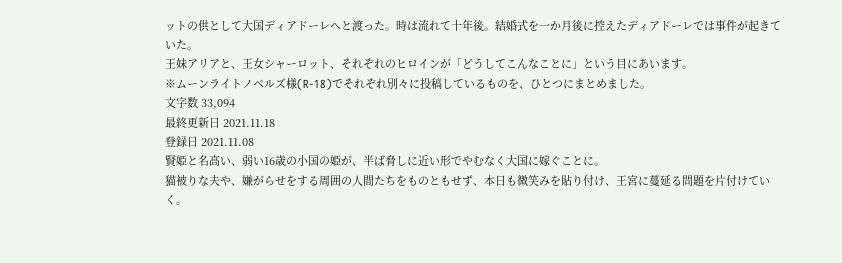ットの供として大国ディアドーレへと渡った。時は流れて十年後。結婚式を一か月後に控えたディアドーレでは事件が起きていた。
王妹アリアと、王女シャーロット、それぞれのヒロインが「どうしてこんなことに」という目にあいます。
※ムーンライトノベルズ様(R-18)でそれぞれ別々に投稿しているものを、ひとつにまとめました。
文字数 33,094
最終更新日 2021.11.18
登録日 2021.11.08
賢姫と名高い、弱い16歳の小国の姫が、半ば脅しに近い形でやむなく大国に嫁ぐことに。
猫被りな夫や、嫌がらせをする周囲の人間たちをものともせず、本日も微笑みを貼り付け、王宮に蔓延る問題を片付けていく。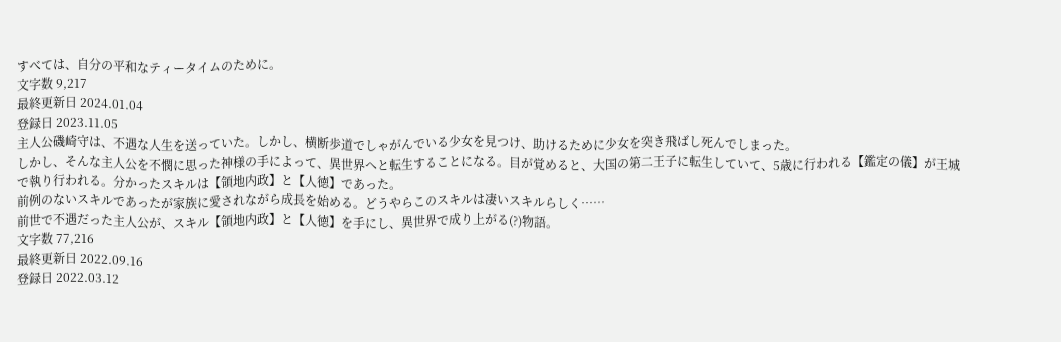すべては、自分の平和なティータイムのために。
文字数 9,217
最終更新日 2024.01.04
登録日 2023.11.05
主人公磯崎守は、不遇な人生を送っていた。しかし、横断歩道でしゃがんでいる少女を見つけ、助けるために少女を突き飛ばし死んでしまった。
しかし、そんな主人公を不憫に思った神様の手によって、異世界へと転生することになる。目が覚めると、大国の第二王子に転生していて、5歳に行われる【鑑定の儀】が王城で執り行われる。分かったスキルは【領地内政】と【人徳】であった。
前例のないスキルであったが家族に愛されながら成長を始める。どうやらこのスキルは凄いスキルらしく……
前世で不遇だった主人公が、スキル【領地内政】と【人徳】を手にし、異世界で成り上がる(?)物語。
文字数 77,216
最終更新日 2022.09.16
登録日 2022.03.12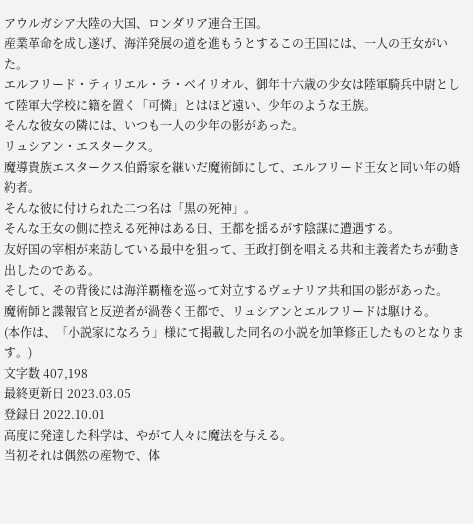アウルガシア大陸の大国、ロンダリア連合王国。
産業革命を成し遂げ、海洋発展の道を進もうとするこの王国には、一人の王女がいた。
エルフリード・ティリエル・ラ・ベイリオル、御年十六歳の少女は陸軍騎兵中尉として陸軍大学校に籍を置く「可憐」とはほど遠い、少年のような王族。
そんな彼女の隣には、いつも一人の少年の影があった。
リュシアン・エスタークス。
魔導貴族エスタークス伯爵家を継いだ魔術師にして、エルフリード王女と同い年の婚約者。
そんな彼に付けられた二つ名は「黒の死神」。
そんな王女の側に控える死神はある日、王都を揺るがす陰謀に遭遇する。
友好国の宰相が来訪している最中を狙って、王政打倒を唱える共和主義者たちが動き出したのである。
そして、その背後には海洋覇権を巡って対立するヴェナリア共和国の影があった。
魔術師と諜報官と反逆者が渦巻く王都で、リュシアンとエルフリードは駆ける。
(本作は、「小説家になろう」様にて掲載した同名の小説を加筆修正したものとなります。)
文字数 407,198
最終更新日 2023.03.05
登録日 2022.10.01
高度に発達した科学は、やがて人々に魔法を与える。
当初それは偶然の産物で、体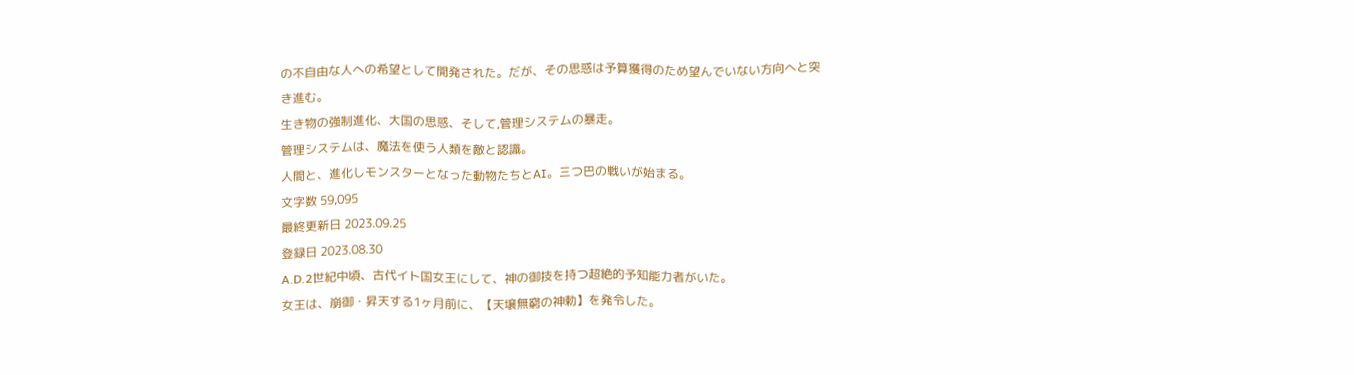の不自由な人への希望として開発された。だが、その思惑は予算獲得のため望んでいない方向へと突き進む。
生き物の強制進化、大国の思惑、そして,管理システムの暴走。
管理システムは、魔法を使う人類を敵と認識。
人間と、進化しモンスターとなった動物たちとAI。三つ巴の戦いが始まる。
文字数 59,095
最終更新日 2023.09.25
登録日 2023.08.30
A.D.2世紀中頃、古代イト国女王にして、神の御技を持つ超絶的予知能力者がいた。
女王は、崩御・昇天する1ヶ月前に、【天壌無窮の神勅】を発令した。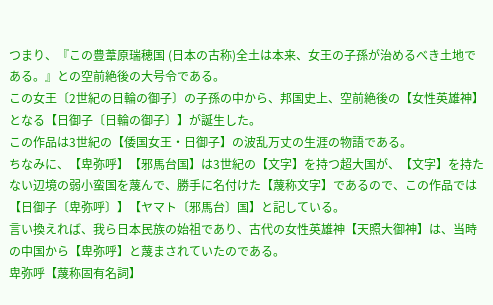つまり、『この豊葦原瑞穂国 (日本の古称)全土は本来、女王の子孫が治めるべき土地である。』との空前絶後の大号令である。
この女王〔2世紀の日輪の御子〕の子孫の中から、邦国史上、空前絶後の【女性英雄神】となる【日御子〔日輪の御子〕】が誕生した。
この作品は3世紀の【倭国女王・日御子】の波乱万丈の生涯の物語である。
ちなみに、【卑弥呼】【邪馬台国】は3世紀の【文字】を持つ超大国が、【文字】を持たない辺境の弱小蛮国を蔑んで、勝手に名付けた【蔑称文字】であるので、この作品では【日御子〔卑弥呼〕】【ヤマト〔邪馬台〕国】と記している。
言い換えれば、我ら日本民族の始祖であり、古代の女性英雄神【天照大御神】は、当時の中国から【卑弥呼】と蔑まされていたのである。
卑弥呼【蔑称固有名詞】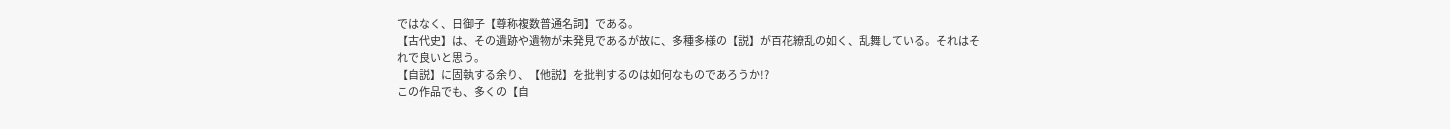ではなく、日御子【尊称複数普通名詞】である。
【古代史】は、その遺跡や遺物が未発見であるが故に、多種多様の【説】が百花繚乱の如く、乱舞している。それはそれで良いと思う。
【自説】に固執する余り、【他説】を批判するのは如何なものであろうか!?
この作品でも、多くの【自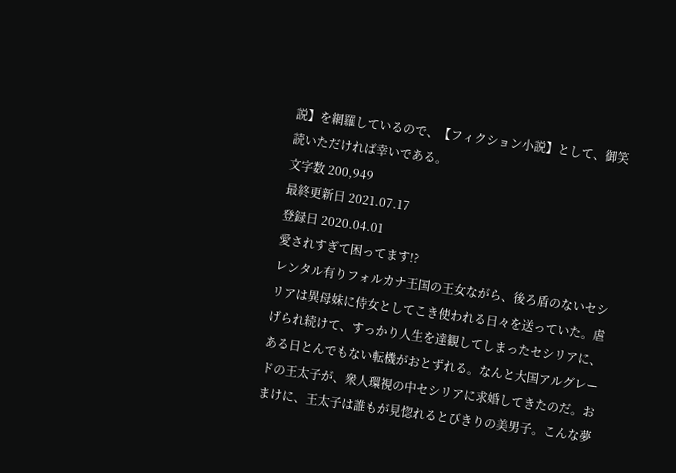説】を網羅しているので、【フィクション小説】として、御笑読いただければ幸いである。
文字数 200,949
最終更新日 2021.07.17
登録日 2020.04.01
愛されすぎて困ってます!?
レンタル有りフォルカナ王国の王女ながら、後ろ盾のないセシリアは異母妹に侍女としてこき使われる日々を送っていた。虐げられ続けて、すっかり人生を達観してしまったセシリアに、ある日とんでもない転機がおとずれる。なんと大国アルグレードの王太子が、衆人環視の中セシリアに求婚してきたのだ。おまけに、王太子は誰もが見惚れるとびきりの美男子。こんな夢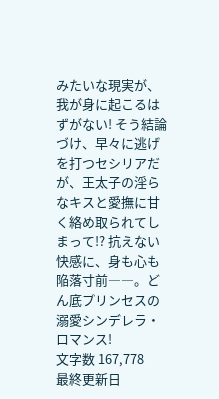みたいな現実が、我が身に起こるはずがない! そう結論づけ、早々に逃げを打つセシリアだが、王太子の淫らなキスと愛撫に甘く絡め取られてしまって!? 抗えない快感に、身も心も陥落寸前――。どん底プリンセスの溺愛シンデレラ・ロマンス!
文字数 167,778
最終更新日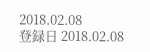2018.02.08
登録日 2018.02.08